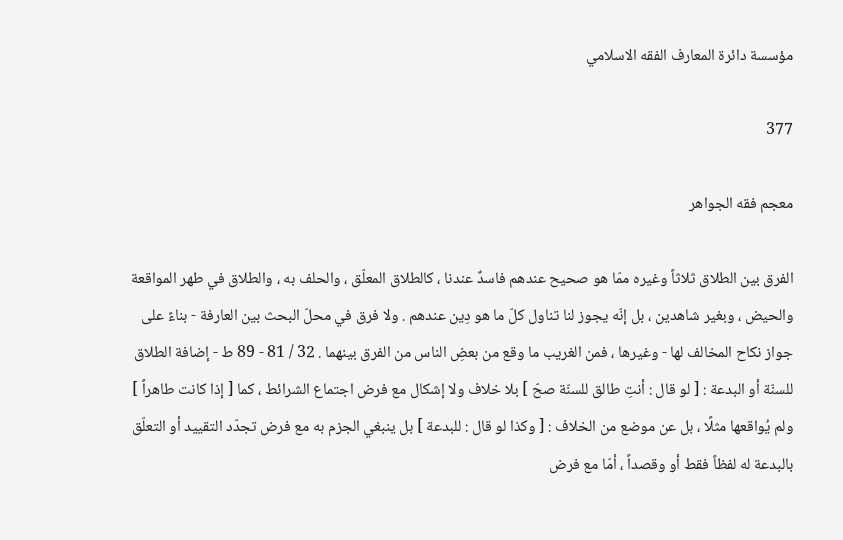مؤسسة دائرة المعارف الفقه الاسلامي

377

معجم فقه الجواهر

الفرق بين الطلاق ثلاثاً وغيره ممّا هو صحيح عندهم فاسدٌ عندنا ، كالطلاق المعلّق ، والحلف به ، والطلاق في طهر المواقعة والحيض ، وبغير شاهدين ، بل إنّه يجوز لنا تناول كلّ ما هو دِين عندهم . ولا فرق في محلّ البحث بين العارفة - بناءً على جواز نكاح المخالف لها - وغيرها ، فمن الغريب ما وقع من بعضِ الناس من الفرق بينهما . 32 / 81 - 89 ط - إضافة الطلاق للسنّة أو البدعة : [ لو قال : أنتِ طالق للسنّة صحّ ] بلا خلاف ولا إشكال مع فرض اجتماع الشرائط ، كما [ إذا كانت طاهراً ] ولم يُواقعها مثلًا ، بل عن موضع من الخلاف : [ وكذا لو قال : للبدعة ] بل ينبغي الجزم به مع فرض تجدّد التقييد أو التعلّق بالبدعة له لفظاً فقط أو وقصداً ، أمّا مع فرض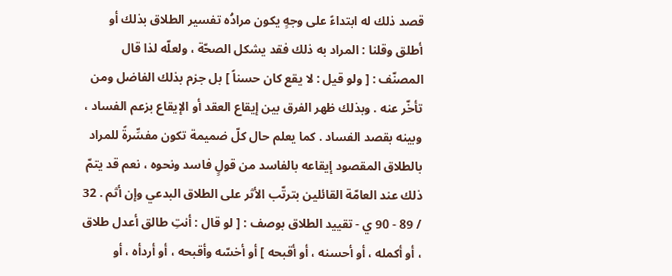قصد ذلك له ابتداءً على وجهٍ يكون مرادُه تفسير الطلاق بذلك أو أطلق وقلنا : المراد به ذلك فقد يشكل الصحّة ، ولعلّه لذا قال المصنّف : [ ولو قيل : لا يقع كان حسناً ] بل جزم بذلك الفاضل ومن تأخّر عنه . وبذلك ظهر الفرق بين إيقاع العقد أو الإيقاع بزعم الفساد ، وبينه بقصد الفساد . كما يعلم حال كلّ ضميمة تكون مفسِّرةً للمراد بالطلاق المقصود إيقاعه بالفاسد من قولٍ فاسد ونحوه ، نعم قد يتمّ ذلك عند العامّة القائلين بترتّب الأثر على الطلاق البدعي وإن أثم . 32 / 89 - 90 ي - تقييد الطلاق بوصف : [ لو قال : أنتِ طالق أعدل طلاق ، أو أكمله ، أو أحسنه ، أو أقبحه ] أو أخسّه وأقبحه ، أو أردأه ، أو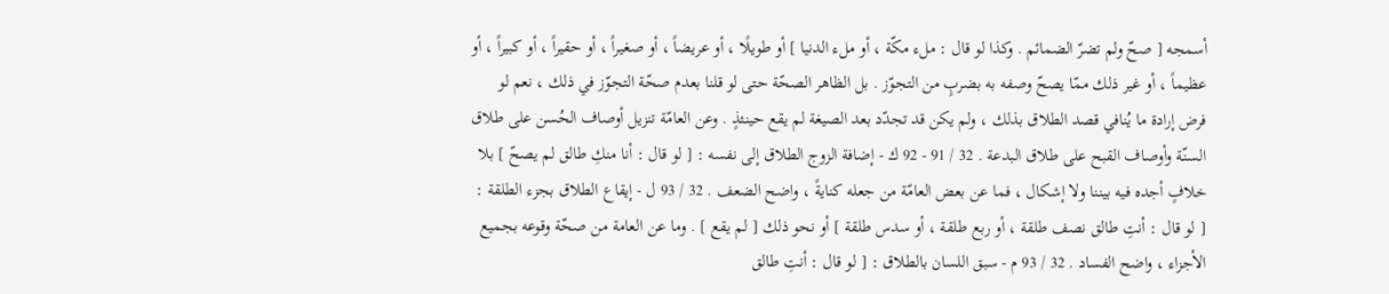أسمجه [ صحّ ولم تضرّ الضمائم . وكذا لو قال : ملء مكّة ، أو ملء الدنيا ] أو طويلًا ، أو عريضاً ، أو صغيراً ، أو حقيراً ، أو كبيراً ، أو عظيماً ، أو غير ذلك ممّا يصحّ وصفه به بضربٍ من التجوّز . بل الظاهر الصحّة حتى لو قلنا بعدم صحّة التجوّز في ذلك ، نعم لو فرض إرادة ما يُنافي قصد الطلاق بذلك ، ولم يكن قد تجدّد بعد الصيغة لم يقع حينئذٍ . وعن العامّة تنزيل أوصاف الحُسن على طلاق السنّة وأوصاف القبح على طلاق البدعة . 32 / 91 - 92 ك - إضافة الزوج الطلاق إلى نفسه : [ لو قال : أنا منكِ طالق لم يصحّ ] بلا خلافٍ أجده فيه بيننا ولا إشكال ، فما عن بعض العامّة من جعله كنايةً ، واضح الضعف . 32 / 93 ل - إيقاع الطلاق بجزء الطلقة : [ لو قال : أنتِ طالق نصف طلقة ، أو ربع طلقة ، أو سدس طلقة ] أو نحو ذلك [ لم يقع ] . وما عن العامة من صحّة وقوعه بجميع الأجزاء ، واضح الفساد . 32 / 93 م - سبق اللسان بالطلاق : [ لو قال : أنتِ طالق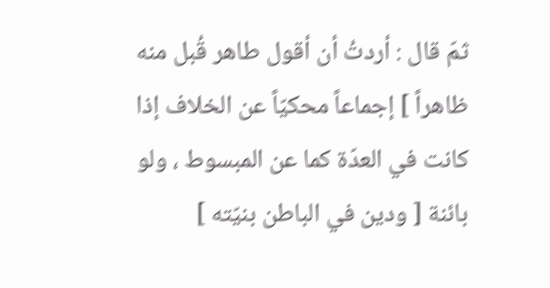ثمّ قال : أردتُ أن أقول طاهر قُبل منه ظاهراً ] إجماعاً محكيّاً عن الخلاف إذا كانت في العدّة كما عن المبسوط ، ولو بائنة [ ودين في الباطن بنيّته ]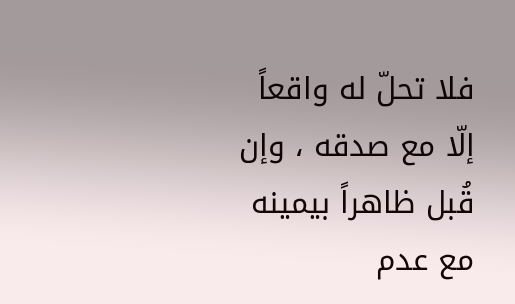فلا تحلّ له واقعاً إلّا مع صدقه ، وإن قُبل ظاهراً بيمينه مع عدم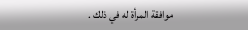موافقة المرأة له في ذلك .